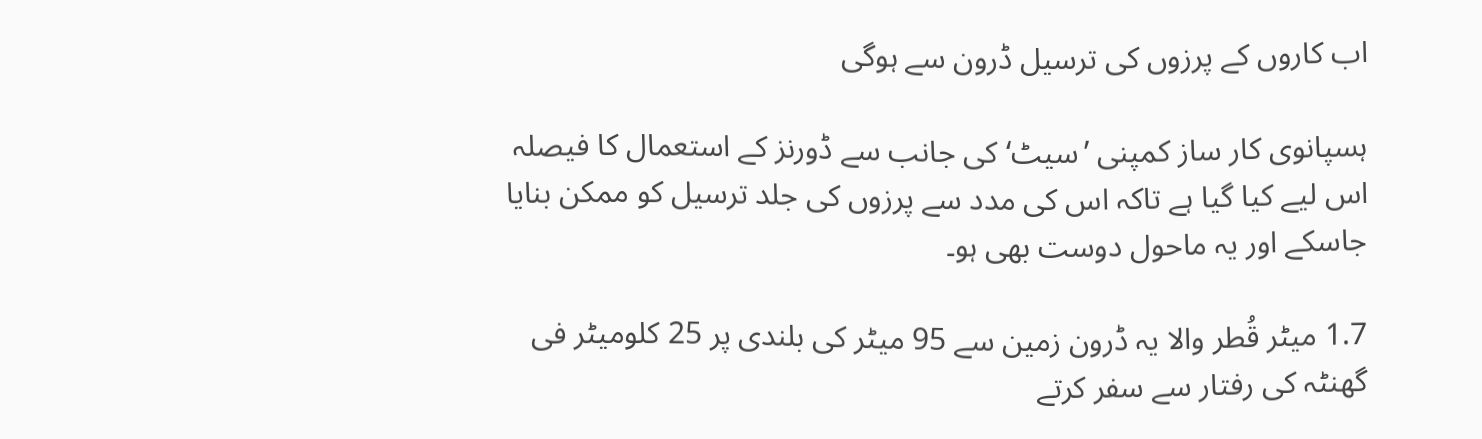اب کاروں کے پرزوں کی ترسیل ڈرون سے ہوگی

ہسپانوی کار ساز کمپنی ’سیٹ‘ کی جانب سے ڈورنز کے استعمال کا فیصلہ اس لیے کیا گیا ہے تاکہ اس کی مدد سے پرزوں کی جلد ترسیل کو ممکن بنایا جاسکے اور یہ ماحول دوست بھی ہو۔

1.7 میٹر قُطر والا یہ ڈرون زمین سے 95 میٹر کی بلندی پر 25 کلومیٹر فی گھنٹہ کی رفتار سے سفر کرتے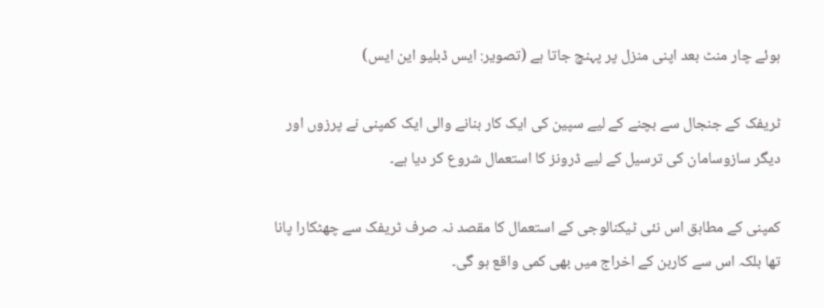ہوئے چار منٹ بعد اپنی منزل پر پہنچ جاتا ہے (تصویر: ایس ڈبلیو این ایس)

ٹریفک کے جنجال سے بچنے کے لیے سپین کی ایک کار بنانے والی ایک کمپنی نے پرزوں اور دیگر سازوسامان کی ترسیل کے لیے ڈرونز کا استعمال شروع کر دیا ہے۔

کمپنی کے مطابق اس نئی ٹیکنالوجی کے استعمال کا مقصد نہ صرف ٹریفک سے چھٹکارا پانا تھا بلکہ اس سے کاربن کے اخراج میں بھی کمی واقع ہو گی۔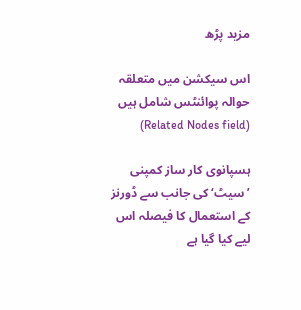مزید پڑھ

اس سیکشن میں متعلقہ حوالہ پوائنٹس شامل ہیں (Related Nodes field)

ہسپانوی کار ساز کمپنی ’سیٹ‘ کی جانب سے ڈورنز کے استعمال کا فیصلہ اس لیے کیا گیا ہے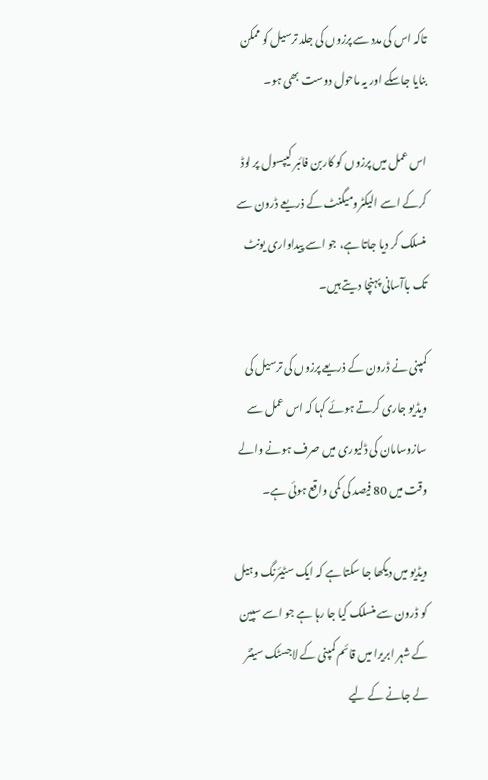تاکہ اس کی مدد سے پرزوں کی جلد ترسیل کو ممکن بنایا جاسکے اور یہ ماحول دوست بھی ہو۔

اس عمل میں پرزوں کو کاربن فائبر کیپسول پر لوڈ کرکے اسے الیکٹرومیگنٹ کے ذریعے ڈرون سے منسلک کر دیا جاتا ہے، جو اسے پیداواری یونٹ تک باآسانی پہنچا دیتے ہیں۔

کمپنی نے ڈرون کے ذریعے پرزوں کی ترسیل کی ویڈیو جاری کرتے ہوئے کہا کہ اس عمل سے سازوسامان کی ڈلیوری میں صرف ہونے والے وقت میں 80 فیصد کی کمی واقع ہوئی ہے۔

ویڈیو میں دیکھا جا سکتا ہے کہ ایک سٹیئرنگ وہیل کو ڈرون سے منسلک کیا جا رہا ہے جو اسے سپین کے شہر ابریرا میں قائم کمپنی کے لاجسٹک سینٹر لے جانے کے لیے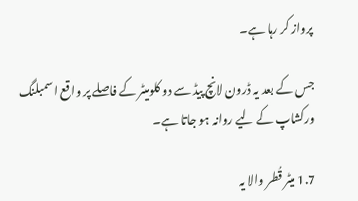پرواز کر رہا ہے۔

جس کے بعد یہ ڈرون لانچ پیڈ سے دو کلومیٹر کے فاصلے پر واقع اسمبلنگ ورکشاپ کے لیے روانہ ہو جاتا ہے۔

1.7 میٹر قُطر والا یہ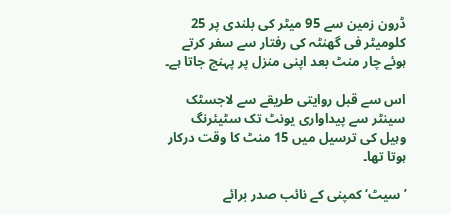ڈرون زمین سے 95 میٹر کی بلندی پر 25 کلومیٹر فی گھنٹہ کی رفتار سے سفر کرتے ہوئے چار منٹ بعد اپنی منزل پر پہنچ جاتا ہے۔

اس سے قبل روایتی طریقے سے لاجسٹک سینٹر سے پیداواری یونٹ تک سٹیئرنگ وہیل کی ترسیل میں 15 منٹ کا وقت درکار ہوتا تھا۔

’سیٹ‘ کمپنی کے نائب صدر برائے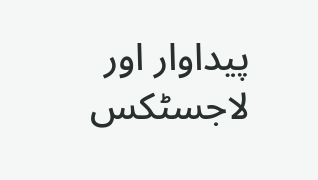پیداوار اور لاجسٹکس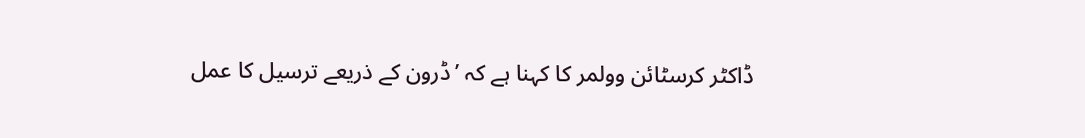ڈاکٹر کرسٹائن وولمر کا کہنا ہے کہ ’ڈرون کے ذریعے ترسیل کا عمل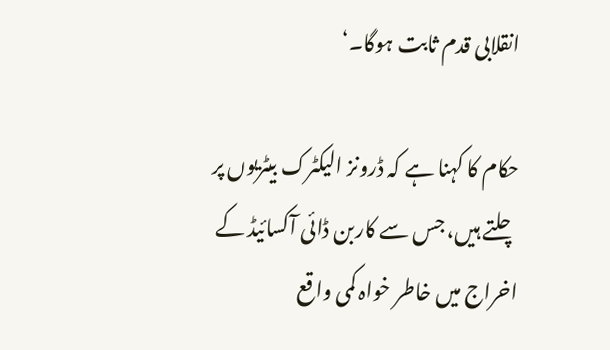انقلابی قدم ثابت ہوگا۔‘

حکام کا کہنا ہے کہ ڈرونز الیکٹرک بیٹریوں پر چلتے ہیں، جس سے کاربن ڈائی آکسائیڈ کے اخراج میں خاطر خواہ کمی واقع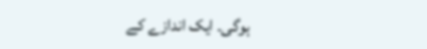ہوگی۔ ایک اندازے کے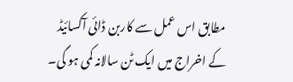مطابق اس عمل سے کاربن ڈائی آکسائیڈ کے اخراج میں ایک ٹن سالانہ کمی ہو گی۔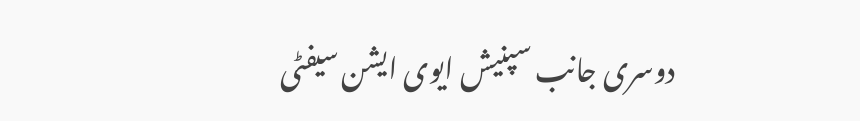دوسری جانب سپنیش ایوی ایشن سیفٹی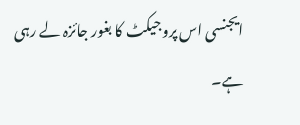ایجنسی اس پروجیکٹ کا بغور جائزہ لے رہی ہے۔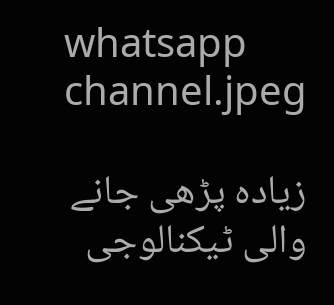whatsapp channel.jpeg

زیادہ پڑھی جانے والی ٹیکنالوجی